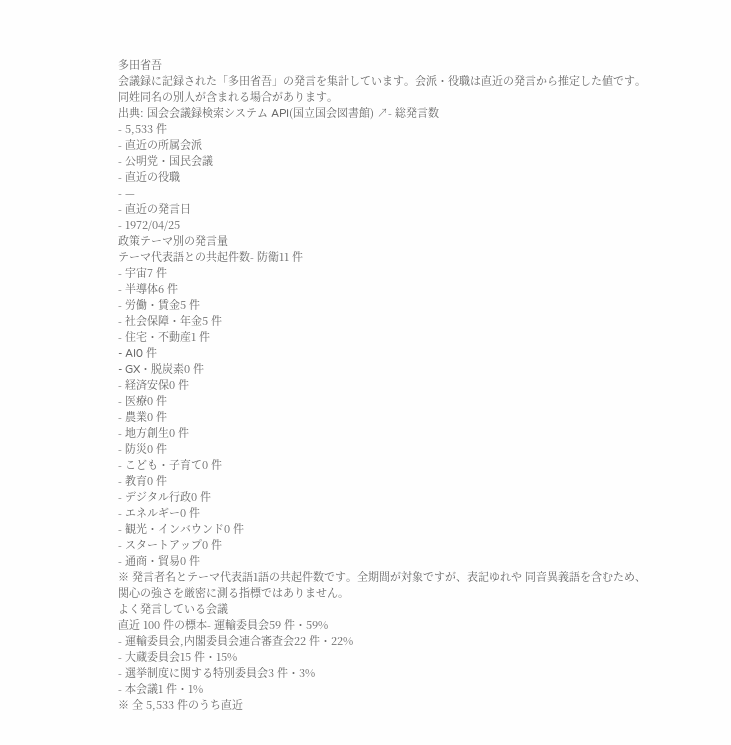多田省吾
会議録に記録された「多田省吾」の発言を集計しています。会派・役職は直近の発言から推定した値です。同姓同名の別人が含まれる場合があります。
出典: 国会会議録検索システム API(国立国会図書館) ↗- 総発言数
- 5,533 件
- 直近の所属会派
- 公明党・国民会議
- 直近の役職
- —
- 直近の発言日
- 1972/04/25
政策テーマ別の発言量
テーマ代表語との共起件数- 防衛11 件
- 宇宙7 件
- 半導体6 件
- 労働・賃金5 件
- 社会保障・年金5 件
- 住宅・不動産1 件
- AI0 件
- GX・脱炭素0 件
- 経済安保0 件
- 医療0 件
- 農業0 件
- 地方創生0 件
- 防災0 件
- こども・子育て0 件
- 教育0 件
- デジタル行政0 件
- エネルギー0 件
- 観光・インバウンド0 件
- スタートアップ0 件
- 通商・貿易0 件
※ 発言者名とテーマ代表語1語の共起件数です。全期間が対象ですが、表記ゆれや 同音異義語を含むため、関心の強さを厳密に測る指標ではありません。
よく発言している会議
直近 100 件の標本- 運輸委員会59 件・59%
- 運輸委員会,内閣委員会連合審査会22 件・22%
- 大蔵委員会15 件・15%
- 選挙制度に関する特別委員会3 件・3%
- 本会議1 件・1%
※ 全 5,533 件のうち直近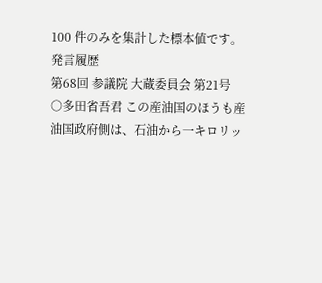100 件のみを集計した標本値です。
発言履歴
第68回 参議院 大蔵委員会 第21号
○多田省吾君 この産油国のほうも産油国政府側は、石油から一キロリッ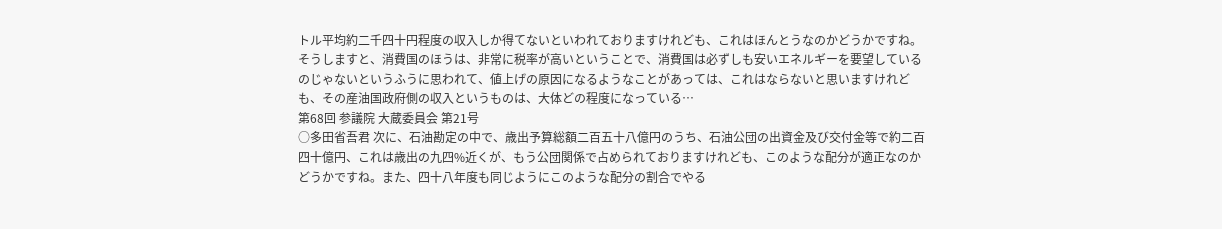トル平均約二千四十円程度の収入しか得てないといわれておりますけれども、これはほんとうなのかどうかですね。そうしますと、消費国のほうは、非常に税率が高いということで、消費国は必ずしも安いエネルギーを要望しているのじゃないというふうに思われて、値上げの原因になるようなことがあっては、これはならないと思いますけれども、その産油国政府側の収入というものは、大体どの程度になっている…
第68回 参議院 大蔵委員会 第21号
○多田省吾君 次に、石油勘定の中で、歳出予算総額二百五十八億円のうち、石油公団の出資金及び交付金等で約二百四十億円、これは歳出の九四%近くが、もう公団関係で占められておりますけれども、このような配分が適正なのかどうかですね。また、四十八年度も同じようにこのような配分の割合でやる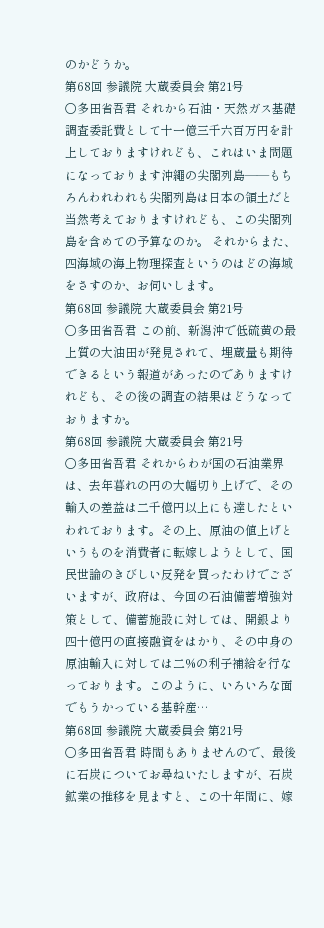のかどうか。
第68回 参議院 大蔵委員会 第21号
○多田省吾君 それから石油・天然ガス基礎調査委託費として十一億三千六百万円を計上しておりますけれども、これはいま問題になっております沖繩の尖閣列島――もちろんわれわれも尖閣列島は日本の領土だと当然考えておりますけれども、この尖閣列島を含めての予算なのか。 それからまた、四海域の海上物理探査というのはどの海域をさすのか、お伺いします。
第68回 参議院 大蔵委員会 第21号
○多田省吾君 この前、新潟沖で低硫黄の最上質の大油田が発見されて、埋蔵量も期待できるという報道があったのでありますけれども、その後の調査の結果はどうなっておりますか。
第68回 参議院 大蔵委員会 第21号
○多田省吾君 それからわが国の石油業界は、去年暮れの円の大幅切り上げで、その輸入の差益は二千億円以上にも達したといわれております。その上、原油の値上げというものを消費者に転嫁しようとして、国民世論のきびしい反発を買ったわけでございますが、政府は、今回の石油備蓄増強対策として、備蓄施設に対しては、開銀より四十億円の直接融資をはかり、その中身の原油輸入に対しては二%の利子補給を行なっております。このように、いろいろな面でもうかっている基幹産…
第68回 参議院 大蔵委員会 第21号
○多田省吾君 時間もありませんので、最後に石炭についてお尋ねいたしますが、石炭鉱業の推移を見ますと、この十年間に、嫁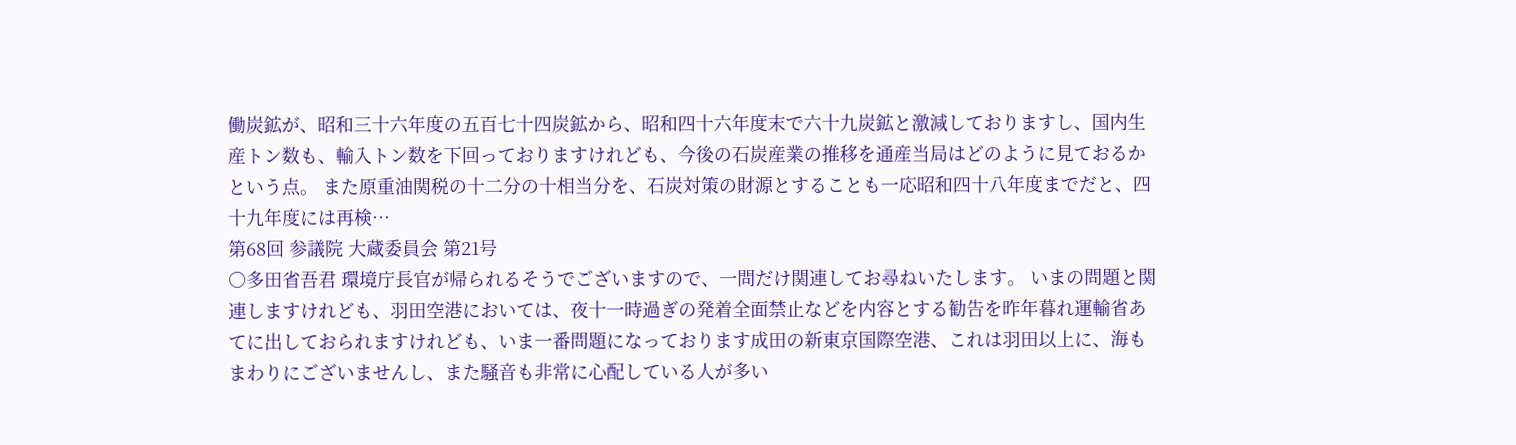働炭鉱が、昭和三十六年度の五百七十四炭鉱から、昭和四十六年度末で六十九炭鉱と激減しておりますし、国内生産トン数も、輸入トン数を下回っておりますけれども、今後の石炭産業の推移を通産当局はどのように見ておるかという点。 また原重油関税の十二分の十相当分を、石炭対策の財源とすることも一応昭和四十八年度までだと、四十九年度には再検…
第68回 参議院 大蔵委員会 第21号
○多田省吾君 環境庁長官が帰られるそうでございますので、一問だけ関連してお尋ねいたします。 いまの問題と関連しますけれども、羽田空港においては、夜十一時過ぎの発着全面禁止などを内容とする勧告を昨年暮れ運輸省あてに出しておられますけれども、いま一番問題になっております成田の新東京国際空港、これは羽田以上に、海もまわりにございませんし、また騒音も非常に心配している人が多い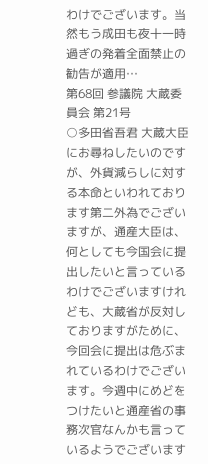わけでございます。当然もう成田も夜十一時過ぎの発着全面禁止の勧告が適用…
第68回 参議院 大蔵委員会 第21号
○多田省吾君 大蔵大臣にお尋ねしたいのですが、外貨減らしに対する本命といわれております第二外為でございますが、通産大臣は、何としても今国会に提出したいと言っているわけでございますけれども、大蔵省が反対しておりますがために、今回会に提出は危ぶまれているわけでございます。今週中にめどをつけたいと通産省の事務次官なんかも言っているようでございます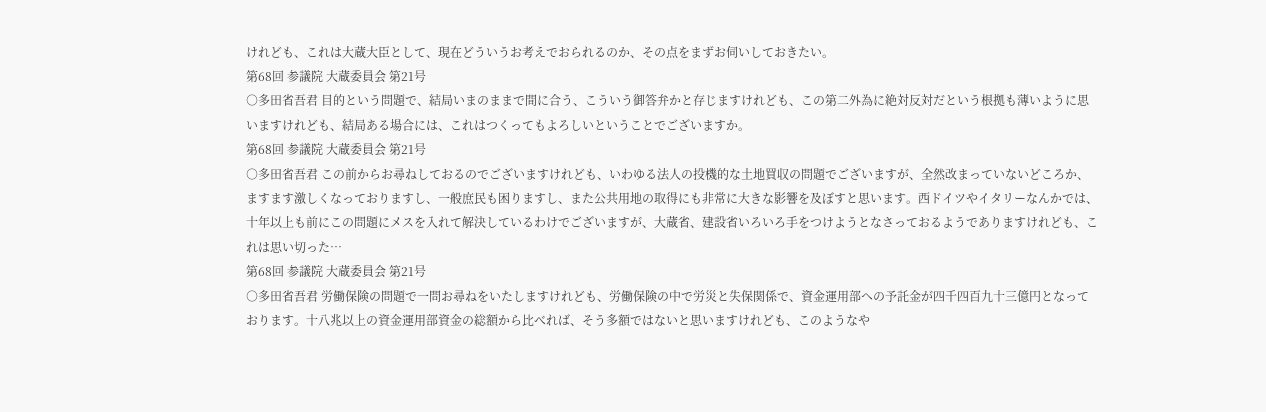けれども、これは大蔵大臣として、現在どういうお考えでおられるのか、その点をまずお伺いしておきたい。
第68回 参議院 大蔵委員会 第21号
○多田省吾君 目的という問題で、結局いまのままで間に合う、こういう御答弁かと存じますけれども、この第二外為に絶対反対だという根拠も薄いように思いますけれども、結局ある場合には、これはつくってもよろしいということでございますか。
第68回 参議院 大蔵委員会 第21号
○多田省吾君 この前からお尋ねしておるのでございますけれども、いわゆる法人の投機的な土地買収の問題でございますが、全然改まっていないどころか、ますます激しくなっておりますし、一般庶民も困りますし、また公共用地の取得にも非常に大きな影響を及ぼすと思います。西ドイツやイタリーなんかでは、十年以上も前にこの問題にメスを入れて解決しているわけでございますが、大蔵省、建設省いろいろ手をつけようとなさっておるようでありますけれども、これは思い切った…
第68回 参議院 大蔵委員会 第21号
○多田省吾君 労働保険の問題で一問お尋ねをいたしますけれども、労働保険の中で労災と失保関係で、資金運用部への予託金が四千四百九十三億円となっております。十八兆以上の資金運用部資金の総額から比べれば、そう多額ではないと思いますけれども、このようなや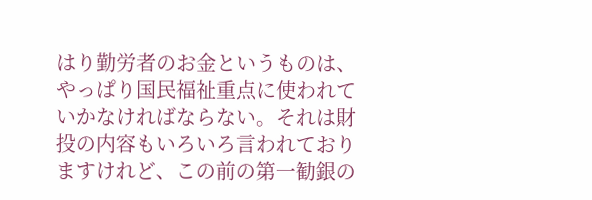はり勤労者のお金というものは、やっぱり国民福祉重点に使われていかなければならない。それは財投の内容もいろいろ言われておりますけれど、この前の第一勧銀の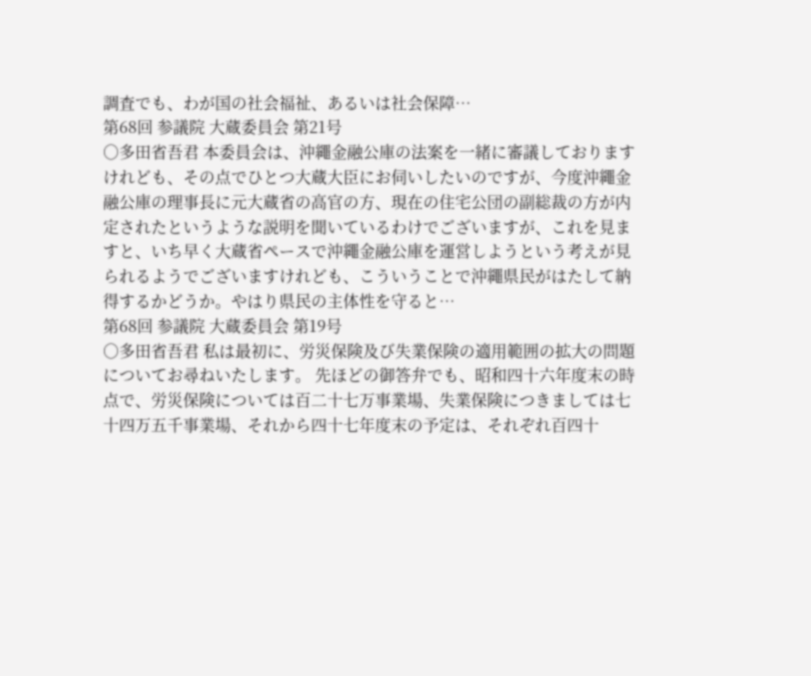調査でも、わが国の社会福祉、あるいは社会保障…
第68回 参議院 大蔵委員会 第21号
○多田省吾君 本委員会は、沖繩金融公庫の法案を一緒に審議しておりますけれども、その点でひとつ大蔵大臣にお伺いしたいのですが、今度沖繩金融公庫の理事長に元大蔵省の高官の方、現在の住宅公団の副総裁の方が内定されたというような説明を聞いているわけでございますが、これを見ますと、いち早く大蔵省ペースで沖繩金融公庫を運営しようという考えが見られるようでございますけれども、こういうことで沖繩県民がはたして納得するかどうか。やはり県民の主体性を守ると…
第68回 参議院 大蔵委員会 第19号
○多田省吾君 私は最初に、労災保険及び失業保険の適用範囲の拡大の問題についてお尋ねいたします。 先ほどの御答弁でも、昭和四十六年度末の時点で、労災保険については百二十七万事業場、失業保険につきましては七十四万五千事業場、それから四十七年度末の予定は、それぞれ百四十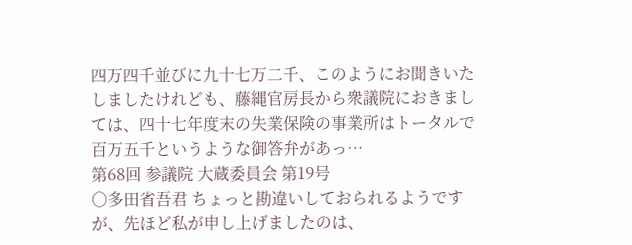四万四千並びに九十七万二千、このようにお聞きいたしましたけれども、藤縄官房長から衆議院におきましては、四十七年度末の失業保険の事業所はトータルで百万五千というような御答弁があっ…
第68回 参議院 大蔵委員会 第19号
○多田省吾君 ちょっと勘違いしておられるようですが、先ほど私が申し上げましたのは、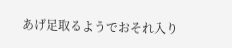あげ足取るようでおそれ入り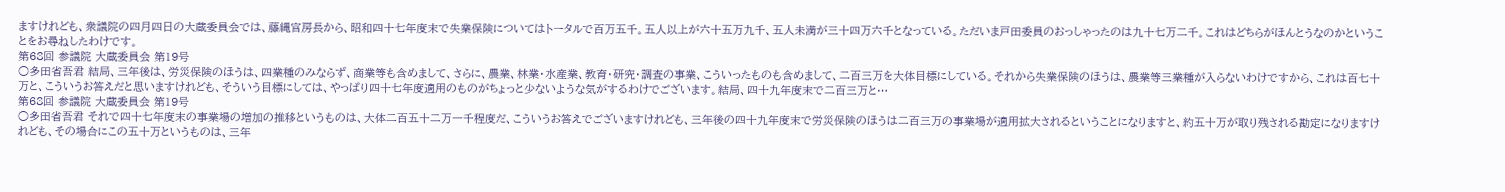ますけれども、衆議院の四月四日の大蔵委員会では、藤縄官房長から、昭和四十七年度末で失業保険についてはトータルで百万五千。五人以上が六十五万九千、五人未満が三十四万六千となっている。ただいま戸田委員のおっしゃったのは九十七万二千。これはどちらがほんとうなのかということをお尋ねしたわけです。
第68回 参議院 大蔵委員会 第19号
○多田省吾君 結局、三年後は、労災保険のほうは、四業種のみならず、商業等も含めまして、さらに、農業、林業・水産業、教育・研究・調査の事業、こういったものも含めまして、二百三万を大体目標にしている。それから失業保険のほうは、農業等三業種が入らないわけですから、これは百七十万と、こういうお答えだと思いますけれども、そういう目標にしては、やっぱり四十七年度適用のものがちょっと少ないような気がするわけでございます。結局、四十九年度末で二百三万と…
第68回 参議院 大蔵委員会 第19号
○多田省吾君 それで四十七年度末の事業場の増加の推移というものは、大体二百五十二万一千程度だ、こういうお答えでございますけれども、三年後の四十九年度末で労災保険のほうは二百三万の事業場が適用拡大されるということになりますと、約五十万が取り残される勘定になりますけれども、その場合にこの五十万というものは、三年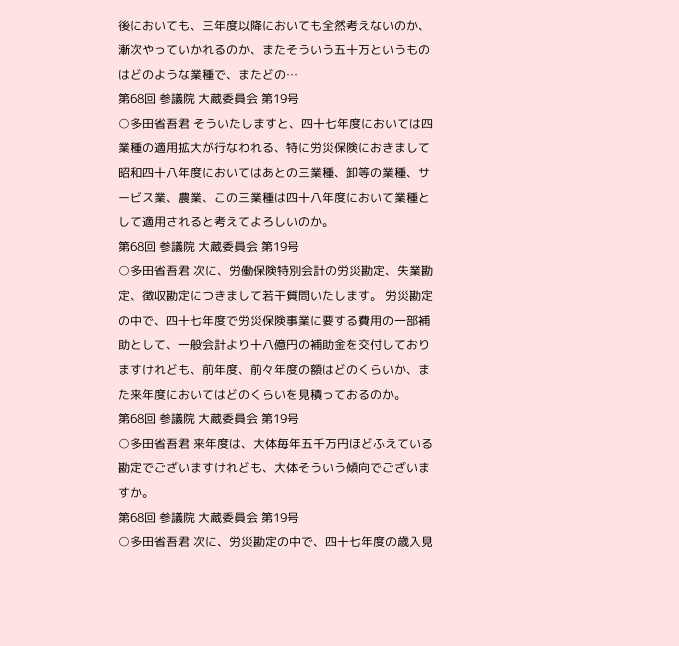後においても、三年度以降においても全然考えないのか、漸次やっていかれるのか、またそういう五十万というものはどのような業種で、またどの…
第68回 参議院 大蔵委員会 第19号
○多田省吾君 そういたしますと、四十七年度においては四業種の適用拡大が行なわれる、特に労災保険におきまして昭和四十八年度においてはあとの三業種、卸等の業種、サービス業、農業、この三業種は四十八年度において業種として適用されると考えてよろしいのか。
第68回 参議院 大蔵委員会 第19号
○多田省吾君 次に、労働保険特別会計の労災勘定、失業勘定、徴収勘定につきまして若干質問いたします。 労災勘定の中で、四十七年度で労災保険事業に要する費用の一部補助として、一般会計より十八億円の補助金を交付しておりますけれども、前年度、前々年度の額はどのくらいか、また来年度においてはどのくらいを見積っておるのか。
第68回 参議院 大蔵委員会 第19号
○多田省吾君 来年度は、大体毎年五千万円ほどふえている勘定でございますけれども、大体そういう傾向でございますか。
第68回 参議院 大蔵委員会 第19号
○多田省吾君 次に、労災勘定の中で、四十七年度の歳入見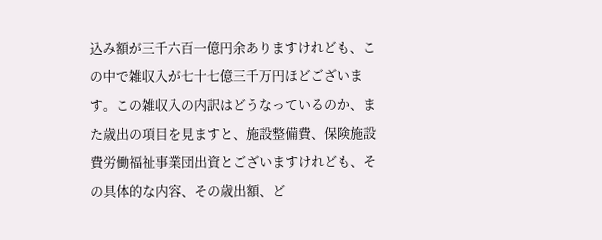込み額が三千六百一億円余ありますけれども、この中で雑収入が七十七億三千万円ほどございます。この雑収入の内訳はどうなっているのか、また歳出の項目を見ますと、施設整備費、保険施設費労働福祉事業団出資とございますけれども、その具体的な内容、その歳出額、ど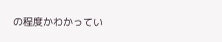の程度かわかってい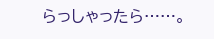らっしゃったら……。